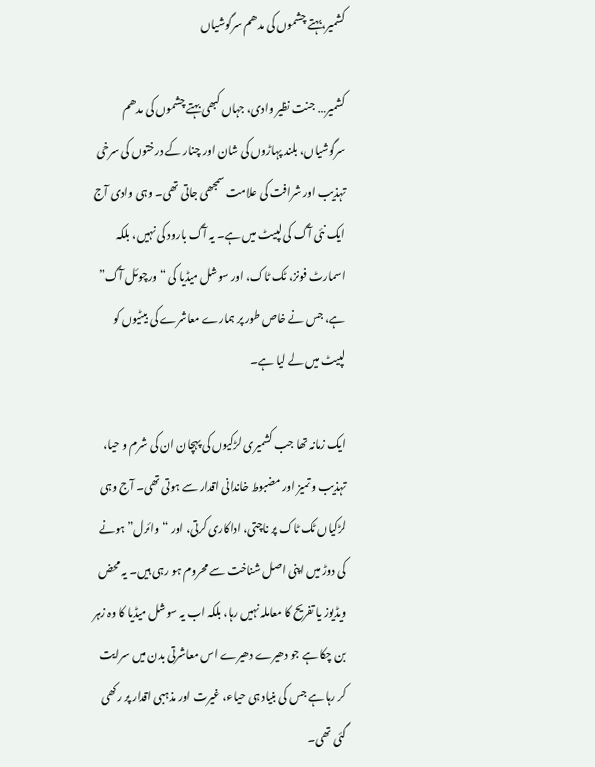کشمیر،بہتے چشموں کی مدھم سرگوشیاں

کشمیر… جنت نظیر وادی، جہاں کبھی بہتے چشموں کی مدھم سرگوشیاں، بلند پہاڑوں کی شان اور چنار کے درختوں کی سرخی تہذیب اور شرافت کی علامت سمجھی جاتی تھی۔ وہی وادی آج ایک نئی آگ کی لپیٹ میں ہے۔ یہ آگ بارود کی نہیں، بلکہ اسمارٹ فونز، ٹک ٹاک، اور سوشل میڈیا کی “ورچوئل آگ” ہے، جس نے خاص طور پر ہمارے معاشرے کی بیٹیوں کو لپیٹ میں لے لیا ہے۔

ایک زمانہ تھا جب کشمیری لڑکیوں کی پہچان ان کی شرم و حیا، تہذیب و تمیز اور مضبوط خاندانی اقدار سے ہوتی تھی۔ آج وہی لڑکیاں ٹک ٹاک پر ناچتی، اداکاری کرتی، اور “وائرل” ہونے کی دوڑ میں اپنی اصل شناخت سے محروم ہو رہی ہیں۔ یہ محض ویڈیوز یا تفریح کا معاملہ نہیں رہا، بلکہ اب یہ سوشل میڈیا کا وہ زہر بن چکا ہے جو دھیرے دھیرے اس معاشرتی بدن میں سرایت کر رہا ہے جس کی بنیاد ہی حیاء، غیرت اور مذہبی اقدار پر رکھی گئی تھی۔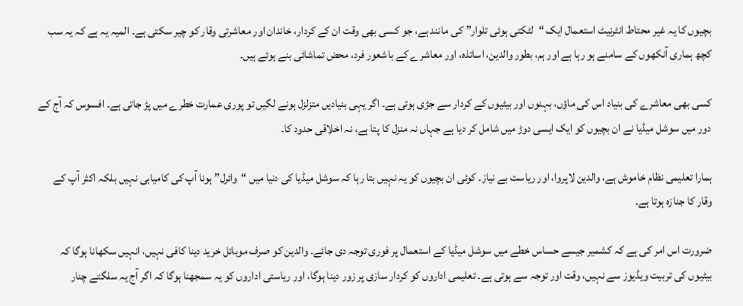بچیوں کا یہ غیر محتاط انٹرنیٹ استعمال ایک “لٹکتی ہوئی تلوار” کی مانند ہے، جو کسی بھی وقت ان کے کردار، خاندان اور معاشرتی وقار کو چیر سکتی ہے۔ المیہ یہ ہے کہ یہ سب کچھ ہماری آنکھوں کے سامنے ہو رہا ہے اور ہم، بطور والدین، اساتذہ، اور معاشرے کے باشعور فرد، محض تماشائی بنے ہوئے ہیں۔

کسی بھی معاشرے کی بنیاد اس کی ماؤں، بہنوں اور بیٹیوں کے کردار سے جڑی ہوتی ہے۔ اگر یہی بنیادیں متزلزل ہونے لگیں تو پوری عمارت خطرے میں پڑ جاتی ہے۔ افسوس کہ آج کے دور میں سوشل میڈیا نے ان بچیوں کو ایک ایسی دوڑ میں شامل کر دیا ہے جہاں نہ منزل کا پتا ہے، نہ اخلاقی حدود کا۔

ہمارا تعلیمی نظام خاموش ہے، والدین لاپروا، اور ریاست بے نیاز۔ کوئی ان بچیوں کو یہ نہیں بتا رہا کہ سوشل میڈیا کی دنیا میں “وائرل” ہونا آپ کی کامیابی نہیں بلکہ اکثر آپ کے وقار کا جنازہ ہوتا ہے۔

ضرورت اس امر کی ہے کہ کشمیر جیسے حساس خطے میں سوشل میڈیا کے استعمال پر فوری توجہ دی جائے۔ والدین کو صرف موبائل خرید دینا کافی نہیں، انہیں سکھانا ہوگا کہ بیٹیوں کی تربیت ویڈیوز سے نہیں، وقت اور توجہ سے ہوتی ہے۔ تعلیمی اداروں کو کردار سازی پر زور دینا ہوگا، اور ریاستی اداروں کو یہ سمجھنا ہوگا کہ اگر آج یہ سلگتے چنار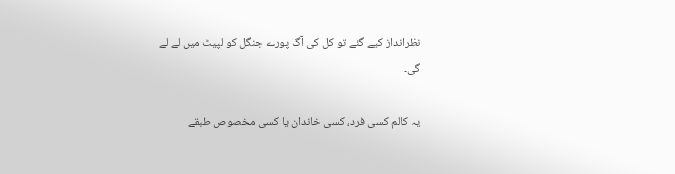نظرانداز کیے گئے تو کل کی آگ پورے جنگل کو لپیٹ میں لے لے گی۔

یہ کالم کسی فرد، کسی خاندان یا کسی مخصوص طبقے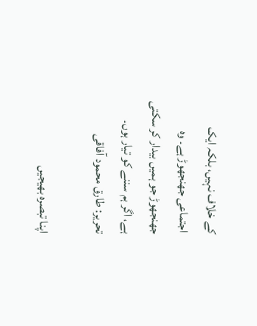کے خلاف نہیں، بلکہ ایک اجتماعی جھنجھوڑ ہے۔ وہ جھنجھوڑ جو ہمیں بیدار کر سکتی ہے، اگر ہم سننے کو تیار ہوں۔
تحریر: طارق محمود آفاقی

اپنا تبصرہ بھیجیں